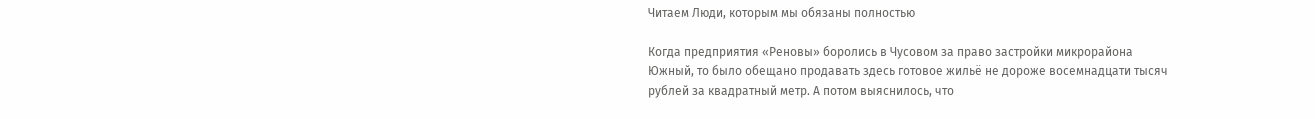Читаем Люди, которым мы обязаны полностью

Когда предприятия «Реновы» боролись в Чусовом за право застройки микрорайона Южный, то было обещано продавать здесь готовое жильё не дороже восемнадцати тысяч рублей за квадратный метр. А потом выяснилось, что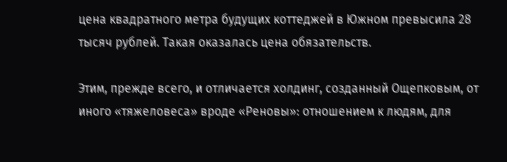цена квадратного метра будущих коттеджей в Южном превысила 28 тысяч рублей. Такая оказалась цена обязательств.

Этим, прежде всего, и отличается холдинг, созданный Ощепковым, от иного «тяжеловеса» вроде «Реновы»: отношением к людям, для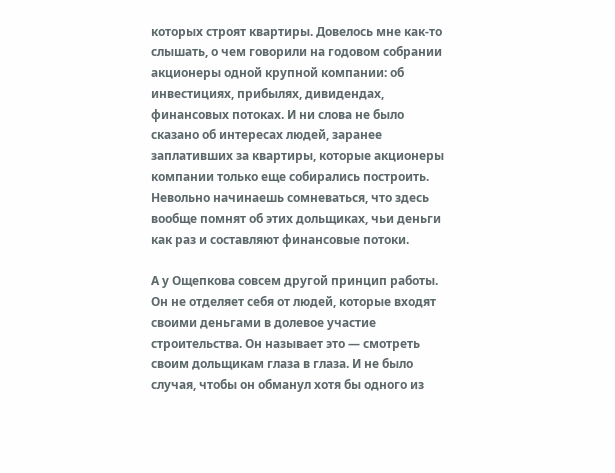которых строят квартиры. Довелось мне как-то слышать, о чем говорили на годовом собрании акционеры одной крупной компании: об инвестициях, прибылях, дивидендах, финансовых потоках. И ни слова не было сказано об интересах людей, заранее заплативших за квартиры, которые акционеры компании только еще собирались построить. Невольно начинаешь сомневаться, что здесь вообще помнят об этих дольщиках, чьи деньги как раз и составляют финансовые потоки.

А у Ощепкова совсем другой принцип работы. Он не отделяет себя от людей, которые входят своими деньгами в долевое участие строительства. Он называет это — смотреть своим дольщикам глаза в глаза. И не было случая, чтобы он обманул хотя бы одного из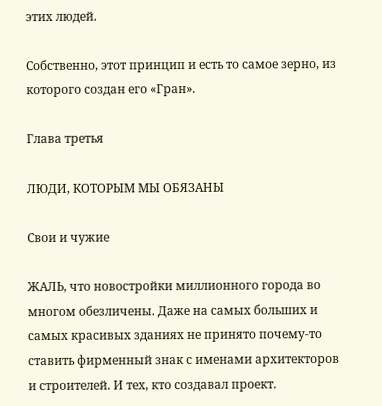этих людей.

Собственно, этот принцип и есть то самое зерно, из которого создан его «Гран».

Глава третья

ЛЮДИ, КОТОРЫМ МЫ ОБЯЗАНЫ

Свои и чужие

ЖАЛЬ, что новостройки миллионного города во многом обезличены. Даже на самых больших и самых красивых зданиях не принято почему-то ставить фирменный знак с именами архитекторов и строителей. И тех, кто создавал проект.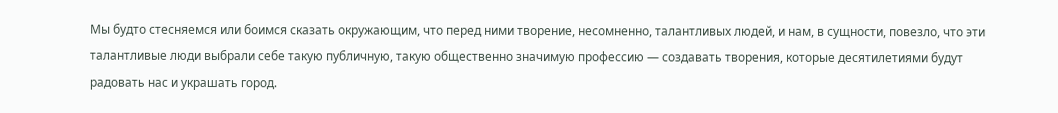Мы будто стесняемся или боимся сказать окружающим, что перед ними творение, несомненно, талантливых людей, и нам, в сущности, повезло, что эти талантливые люди выбрали себе такую публичную, такую общественно значимую профессию — создавать творения, которые десятилетиями будут радовать нас и украшать город.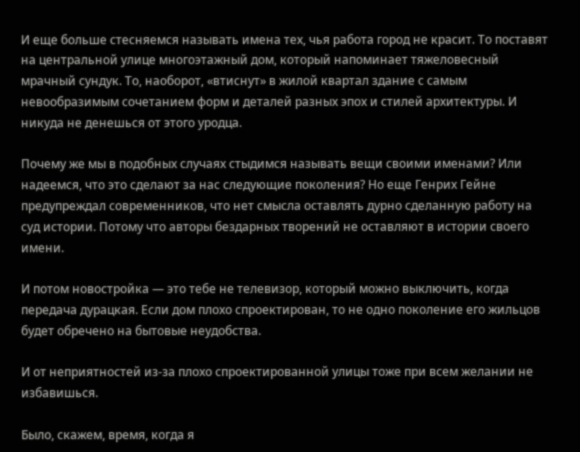И еще больше стесняемся называть имена тех, чья работа город не красит. То поставят на центральной улице многоэтажный дом, который напоминает тяжеловесный мрачный сундук. То, наоборот, «втиснут» в жилой квартал здание с самым невообразимым сочетанием форм и деталей разных эпох и стилей архитектуры. И никуда не денешься от этого уродца.

Почему же мы в подобных случаях стыдимся называть вещи своими именами? Или надеемся, что это сделают за нас следующие поколения? Но еще Генрих Гейне предупреждал современников, что нет смысла оставлять дурно сделанную работу на суд истории. Потому что авторы бездарных творений не оставляют в истории своего имени.

И потом новостройка — это тебе не телевизор, который можно выключить, когда передача дурацкая. Если дом плохо спроектирован, то не одно поколение его жильцов будет обречено на бытовые неудобства.

И от неприятностей из-за плохо спроектированной улицы тоже при всем желании не избавишься.

Было, скажем, время, когда я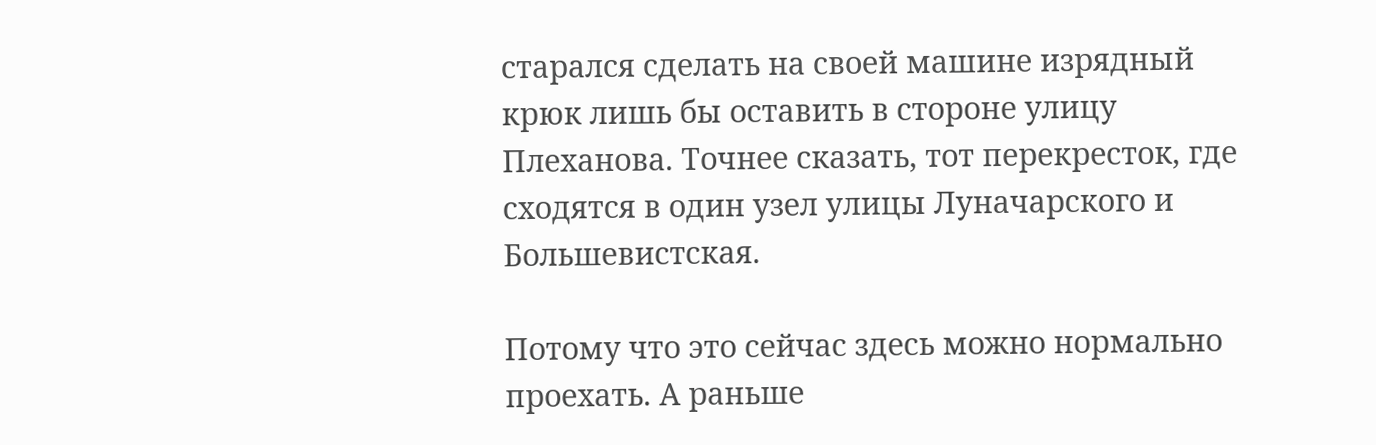старался сделать на своей машине изрядный крюк лишь бы оставить в стороне улицу Плеханова. Точнее сказать, тот перекресток, где сходятся в один узел улицы Луначарского и Большевистская.

Потому что это сейчас здесь можно нормально проехать. А раньше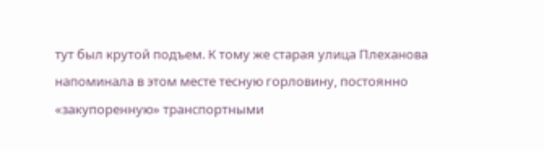тут был крутой подъем. К тому же старая улица Плеханова напоминала в этом месте тесную горловину, постоянно «закупоренную» транспортными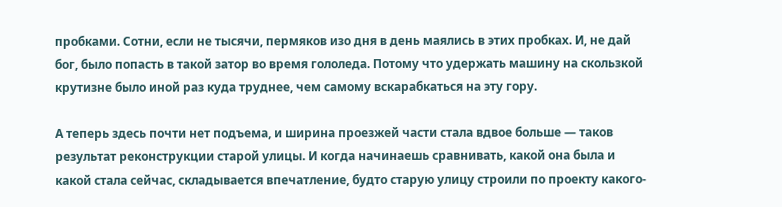пробками. Сотни, если не тысячи, пермяков изо дня в день маялись в этих пробках. И, не дай бог, было попасть в такой затор во время гололеда. Потому что удержать машину на скользкой крутизне было иной раз куда труднее, чем самому вскарабкаться на эту гору.

А теперь здесь почти нет подъема, и ширина проезжей части стала вдвое больше — таков результат реконструкции старой улицы. И когда начинаешь сравнивать, какой она была и какой стала сейчас, складывается впечатление, будто старую улицу строили по проекту какого-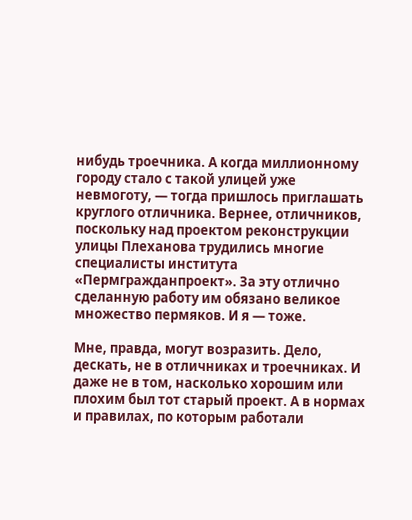нибудь троечника. А когда миллионному городу стало с такой улицей уже невмоготу, — тогда пришлось приглашать круглого отличника. Вернее, отличников, поскольку над проектом реконструкции улицы Плеханова трудились многие специалисты института «Пермгражданпроект». За эту отлично сделанную работу им обязано великое множество пермяков. И я — тоже.

Мне, правда, могут возразить. Дело, дескать, не в отличниках и троечниках. И даже не в том, насколько хорошим или плохим был тот старый проект. А в нормах и правилах, по которым работали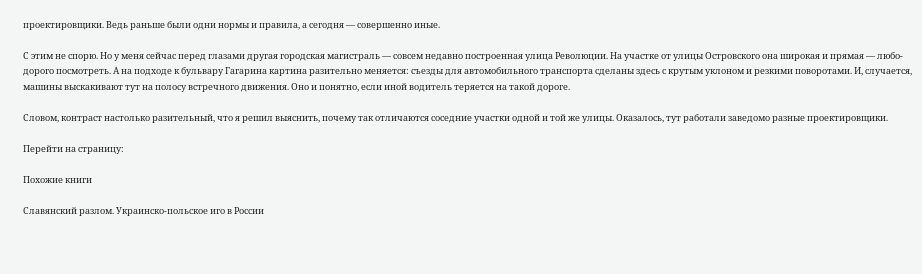проектировщики. Ведь раньше были одни нормы и правила, а сегодня — совершенно иные.

С этим не спорю. Но у меня сейчас перед глазами другая городская магистраль — совсем недавно построенная улица Революции. На участке от улицы Островского она широкая и прямая — любо-дорого посмотреть. А на подходе к бульвару Гагарина картина разительно меняется: съезды для автомобильного транспорта сделаны здесь с крутым уклоном и резкими поворотами. И, случается, машины выскакивают тут на полосу встречного движения. Оно и понятно, если иной водитель теряется на такой дороге.

Словом, контраст настолько разительный, что я решил выяснить, почему так отличаются соседние участки одной и той же улицы. Оказалось, тут работали заведомо разные проектировщики.

Перейти на страницу:

Похожие книги

Славянский разлом. Украинско-польское иго в России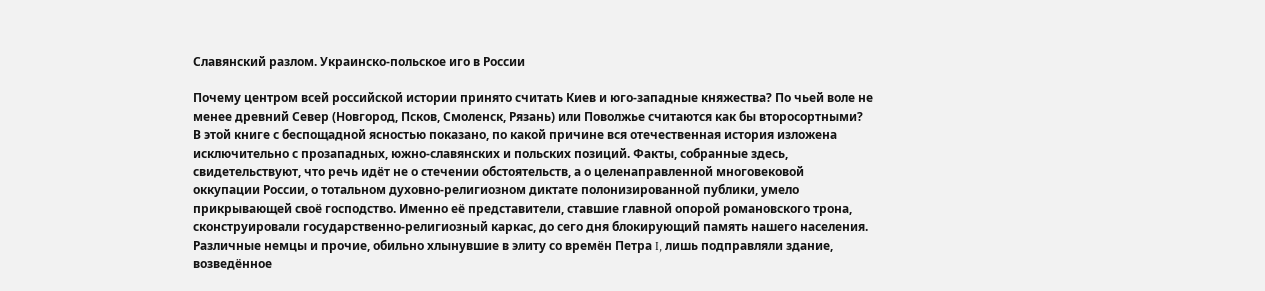Славянский разлом. Украинско-польское иго в России

Почему центром всей российской истории принято считать Киев и юго-западные княжества? По чьей воле не менее древний Север (Новгород, Псков, Смоленск, Рязань) или Поволжье считаются как бы второсортными? В этой книге с беспощадной ясностью показано, по какой причине вся отечественная история изложена исключительно с прозападных, южно-славянских и польских позиций. Факты, собранные здесь, свидетельствуют, что речь идёт не о стечении обстоятельств, а о целенаправленной многовековой оккупации России, о тотальном духовно-религиозном диктате полонизированной публики, умело прикрывающей своё господство. Именно её представители, ставшие главной опорой романовского трона, сконструировали государственно-религиозный каркас, до сего дня блокирующий память нашего населения. Различные немцы и прочие, обильно хлынувшие в элиту со времён Петра I, лишь подправляли здание, возведённое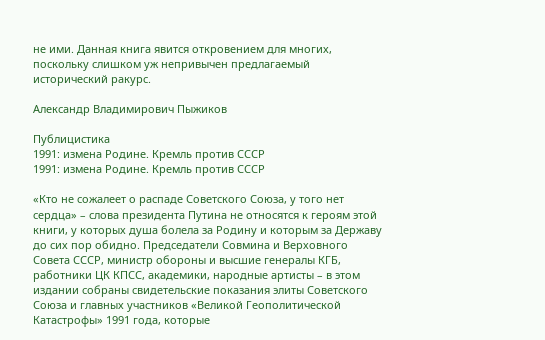не ими. Данная книга явится откровением для многих, поскольку слишком уж непривычен предлагаемый исторический ракурс.

Александр Владимирович Пыжиков

Публицистика
1991: измена Родине. Кремль против СССР
1991: измена Родине. Кремль против СССР

«Кто не сожалеет о распаде Советского Союза, у того нет сердца» – слова президента Путина не относятся к героям этой книги, у которых душа болела за Родину и которым за Державу до сих пор обидно. Председатели Совмина и Верховного Совета СССР, министр обороны и высшие генералы КГБ, работники ЦК КПСС, академики, народные артисты – в этом издании собраны свидетельские показания элиты Советского Союза и главных участников «Великой Геополитической Катастрофы» 1991 года, которые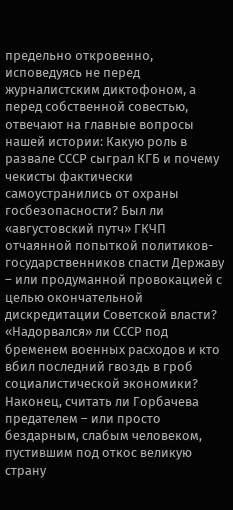предельно откровенно, исповедуясь не перед журналистским диктофоном, а перед собственной совестью, отвечают на главные вопросы нашей истории: Какую роль в развале СССР сыграл КГБ и почему чекисты фактически самоустранились от охраны госбезопасности? Был ли «августовский путч» ГКЧП отчаянной попыткой политиков-государственников спасти Державу – или продуманной провокацией с целью окончательной дискредитации Советской власти? «Надорвался» ли СССР под бременем военных расходов и кто вбил последний гвоздь в гроб социалистической экономики? Наконец, считать ли Горбачева предателем – или просто бездарным, слабым человеком, пустившим под откос великую страну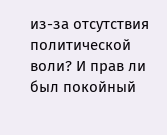из-за отсутствия политической воли? И прав ли был покойный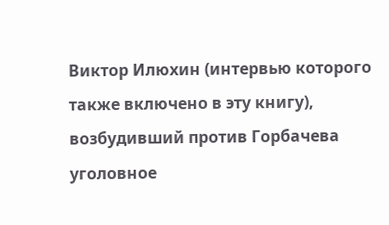Виктор Илюхин (интервью которого также включено в эту книгу), возбудивший против Горбачева уголовное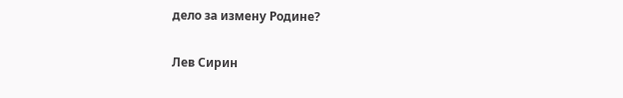дело за измену Родине?

Лев Сирин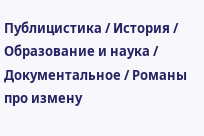Публицистика / История / Образование и наука / Документальное / Романы про измену